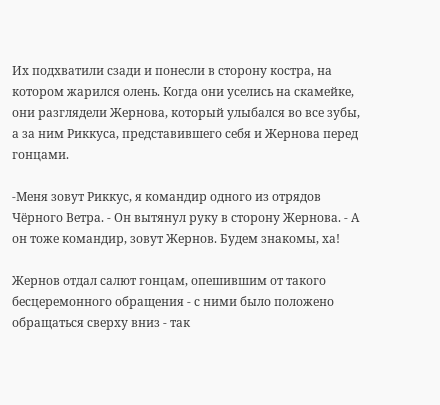Их подхватили сзади и понесли в сторону костра, на котором жарился олень. Когда они уселись на скамейке, они разглядели Жернова, который улыбался во все зубы, а за ним Риккуса, представившего себя и Жернова перед гонцами.

-Меня зовут Риккус, я командир одного из отрядов Чёрного Ветра. - Он вытянул руку в сторону Жернова. - А он тоже командир, зовут Жернов. Будем знакомы, ха!

Жернов отдал салют гонцам, опешившим от такого бесцеремонного обращения - с ними было положено обращаться сверху вниз - так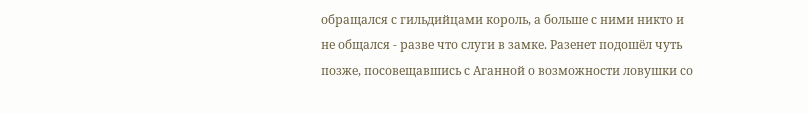обращался с гильдийцами король, а больше с ними никто и не общался - разве что слуги в замке. Разенет подошёл чуть позже, посовещавшись с Аганной о возможности ловушки со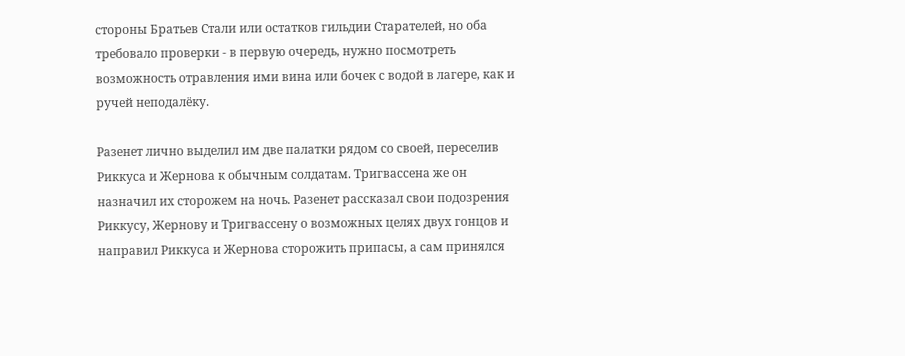стороны Братьев Стали или остатков гильдии Старателей, но оба требовало проверки - в первую очередь, нужно посмотреть возможность отравления ими вина или бочек с водой в лагере, как и ручей неподалёку.

Разенет лично выделил им две палатки рядом со своей, переселив Риккуса и Жернова к обычным солдатам. Тригвассена же он назначил их сторожем на ночь. Разенет рассказал свои подозрения Риккусу, Жернову и Тригвассену о возможных целях двух гонцов и направил Риккуса и Жернова сторожить припасы, а сам принялся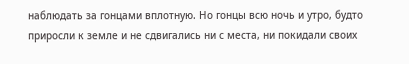наблюдать за гонцами вплотную. Но гонцы всю ночь и утро, будто приросли к земле и не сдвигались ни с места, ни покидали своих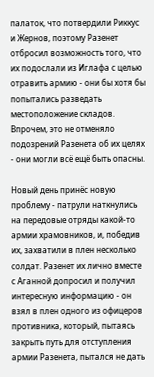палаток, что потвердили Риккус и Жернов, поэтому Разенет отбросил возможность того, что их подослали из Иглафа с целью отравить армию - они бы хотя бы попытались разведать местоположение складов. Впрочем, это не отменяло подозрений Разенета об их целях - они могли всё ещё быть опасны.

Новый день принёс новую проблему - патрули наткнулись на передовые отряды какой-то армии храмовников, и, победив их, захватили в плен несколько солдат. Разенет их лично вместе с Аганной допросил и получил интересную информацию - он взял в плен одного из офицеров противника, который, пытаясь закрыть путь для отступления армии Разенета, пытался не дать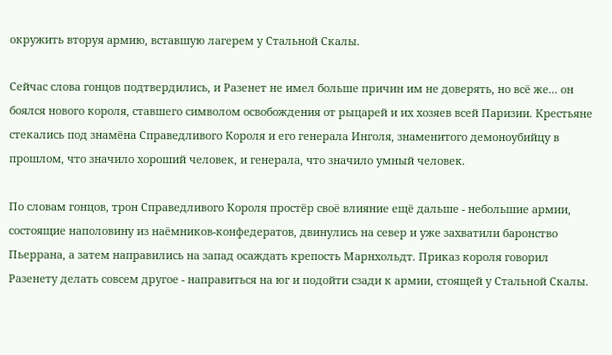окружить вторуя армию, вставшую лагерем у Стальной Скалы.

Сейчас слова гонцов подтвердились, и Разенет не имел больше причин им не доверять, но всё же... он боялся нового короля, ставшего символом освобождения от рыцарей и их хозяев всей Паризии. Крестьяне стекались под знамёна Справедливого Короля и его генерала Инголя, знаменитого демоноубийцу в прошлом, что значило хороший человек, и генерала, что значило умный человек.

По словам гонцов, трон Справедливого Короля простёр своё влияние ещё дальше - небольшие армии, состоящие наполовину из наёмников-конфедератов, двинулись на север и уже захватили баронство Пьеррана, а затем направились на запад осаждать крепость Марнхольдт. Приказ короля говорил Разенету делать совсем другое - направиться на юг и подойти сзади к армии, стоящей у Стальной Скалы.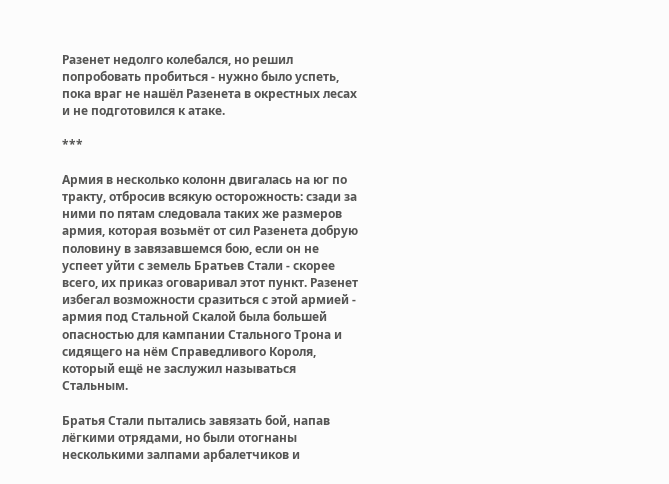Разенет недолго колебался, но решил попробовать пробиться - нужно было успеть, пока враг не нашёл Разенета в окрестных лесах и не подготовился к атаке.

***

Армия в несколько колонн двигалась на юг по тракту, отбросив всякую осторожность: сзади за ними по пятам следовала таких же размеров армия, которая возьмёт от сил Разенета добрую половину в завязавшемся бою, если он не успеет уйти с земель Братьев Стали - скорее всего, их приказ оговаривал этот пункт. Разенет избегал возможности сразиться с этой армией - армия под Стальной Скалой была большей опасностью для кампании Стального Трона и сидящего на нём Справедливого Короля, который ещё не заслужил называться Стальным.

Братья Стали пытались завязать бой, напав лёгкими отрядами, но были отогнаны несколькими залпами арбалетчиков и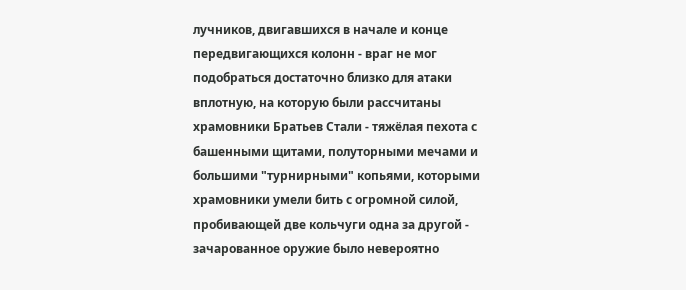лучников, двигавшихся в начале и конце передвигающихся колонн - враг не мог подобраться достаточно близко для атаки вплотную, на которую были рассчитаны храмовники Братьев Стали - тяжёлая пехота с башенными щитами, полуторными мечами и большими "турнирными" копьями, которыми храмовники умели бить с огромной силой, пробивающей две кольчуги одна за другой - зачарованное оружие было невероятно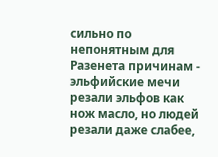сильно по непонятным для Разенета причинам - эльфийские мечи резали эльфов как нож масло, но людей резали даже слабее,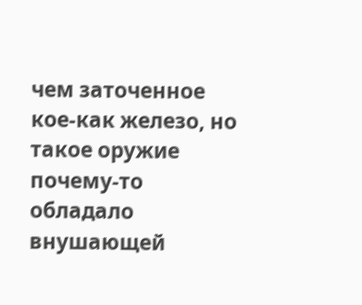чем заточенное кое-как железо, но такое оружие почему-то обладало внушающей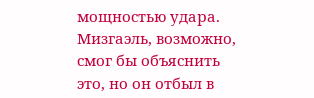мощностью удара. Мизгаэль, возможно, смог бы объяснить это, но он отбыл в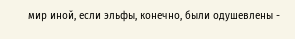мир иной, если эльфы, конечно, были одушевлены -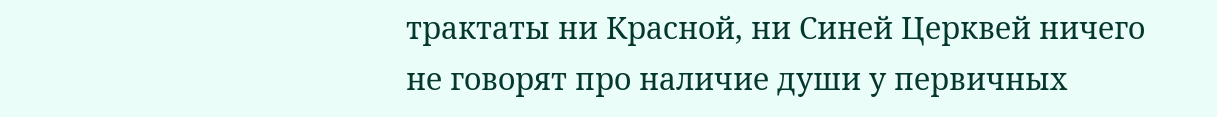трактаты ни Красной, ни Синей Церквей ничего не говорят про наличие души у первичных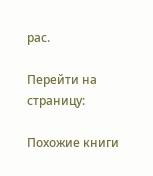рас.

Перейти на страницу:

Похожие книги